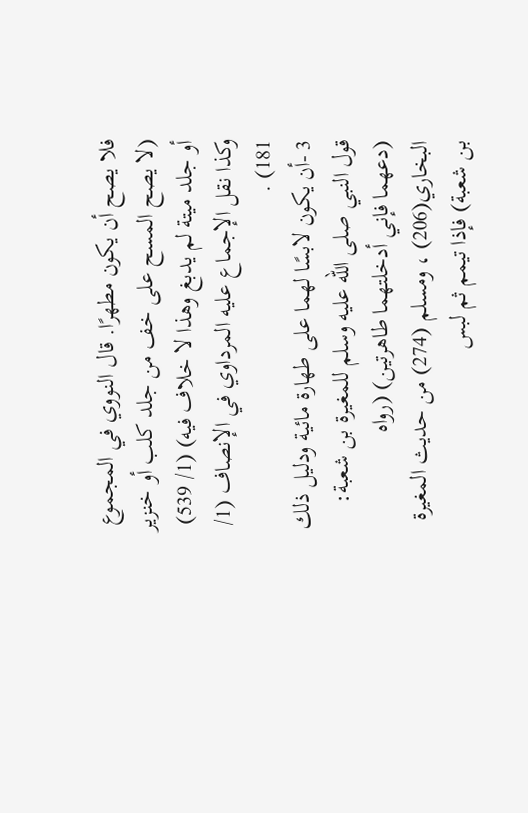فلا يصح أن يكون مطهرًا. قال النووي في المجموع (لا يصح المسح على خف من جلد كلب أو خنزير أو جلد ميتة لم يدبغ وهذا لا خلاف فيه) (1/ 539) وكذا نقل الإجماع عليه المرداوي في الإنصاف (1/ 181) .
3 -أن يكون لابسًا لهما على طهارة مائية ودليل ذلك قول النبي صلى الله عليه وسلم للمغيرة بن شعبة: (دعهما فإني أدخلتهما طاهرتين) (رواه البخاري(206) ، ومسلم (274) من حديث المغيرة بن شعبة) فإذا تيمم ثم لبس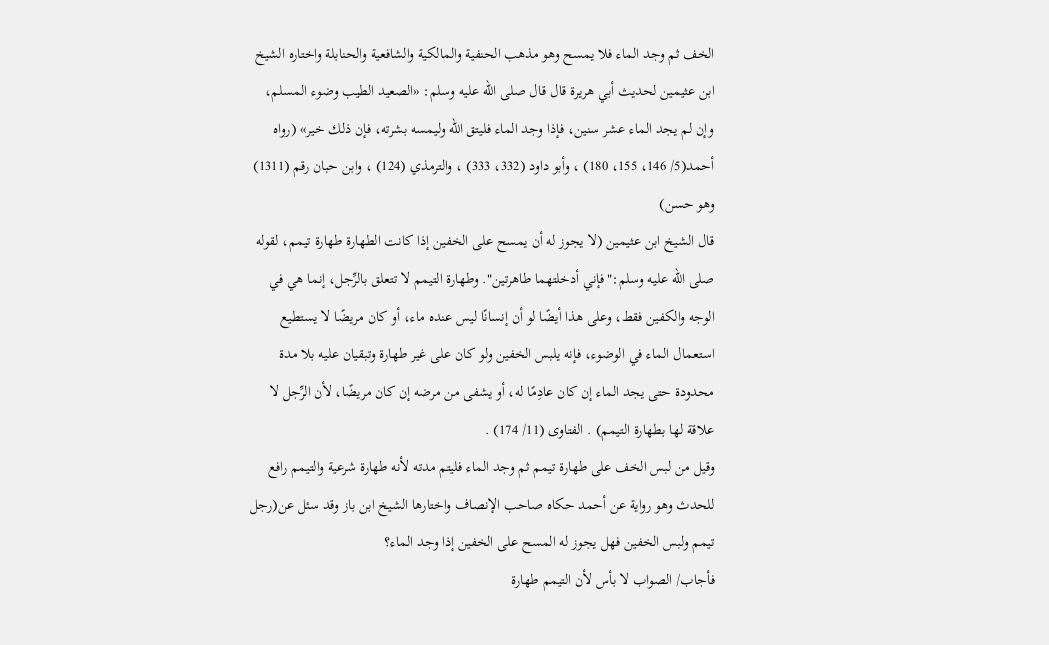الخف ثم وجد الماء فلا يمسح وهو مذهب الحنفية والمالكية والشافعية والحنابلة واختاره الشيخ ابن عثيمين لحديث أبي هريرة قال قال صلى الله عليه وسلم: «الصعيد الطيب وضوء المسلم، وإن لم يجد الماء عشر سنين، فإذا وجد الماء فليتق الله وليمسه بشرته، فإن ذلك خير» (رواه أحمد(5/ 146، 155، 180) ، وأبو داود (332، 333) ، والترمذي (124) ، وابن حبان رقم (1311) وهو حسن)
قال الشيخ ابن عثيمين (لا يجوز له أن يمسح على الخفين إذا كانت الطهارة طهارة تيمم، لقوله صلى الله عليه وسلم:"فإني أدخلتهما طاهرتين". وطهارة التيمم لا تتعلق بالرِّجل، إنما هي في الوجه والكفين فقط، وعلى هذا أيضًا لو أن إنسانًا ليس عنده ماء، أو كان مريضًا لا يستطيع استعمال الماء في الوضوء، فإنه يلبس الخفين ولو كان على غير طهارة وتبقيان عليه بلا مدة محدودة حتى يجد الماء إن كان عادِمًا له، أو يشفى من مرضه إن كان مريضًا، لأن الرِّجل لا علاقة لها بطهارة التيمم) . الفتاوى (11/ 174) .
وقيل من لبس الخف على طهارة تيمم ثم وجد الماء فليتم مدته لأنه طهارة شرعية والتيمم رافع للحدث وهو رواية عن أحمد حكاه صاحب الإنصاف واختارها الشيخ ابن باز وقد سئل عن(رجل تيمم ولبس الخفين فهل يجوز له المسح على الخفين إذا وجد الماء؟
فأجاب/ الصواب لا بأس لأن التيمم طهارة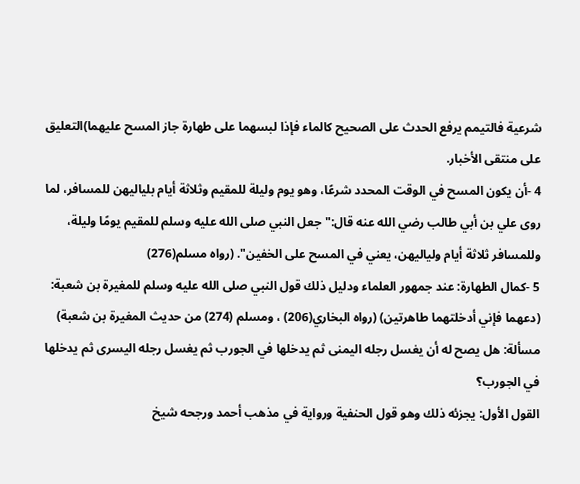شرعية فالتيمم يرفع الحدث على الصحيح كالماء فإذا لبسهما على طهارة جاز المسح عليهما)التعليق على منتقى الأخبار.
4 -أن يكون المسح في الوقت المحدد شرعًا، وهو يوم وليلة للمقيم وثلاثة أيام بلياليهن للمسافر، لما روى علي بن أبي طالب رضي الله عنه قال:"جعل النبي صلى الله عليه وسلم للمقيم يومًا وليلة، وللمسافر ثلاثة أيام ولياليهن، يعني في المسح على الخفين". (رواه مسلم(276)
5 -كمال الطهارة: عند جمهور العلماء ودليل ذلك قول النبي صلى الله عليه وسلم للمغيرة بن شعبة: (دعهما فإني أدخلتهما طاهرتين) (رواه البخاري(206) ، ومسلم (274) من حديث المغيرة بن شعبة)
مسألة: هل يصح له أن يغسل رجله اليمنى ثم يدخلها في الجورب ثم يغسل رجله اليسرى ثم يدخلها في الجورب؟
القول الأول: يجزئه ذلك وهو قول الحنفية ورواية في مذهب أحمد ورجحه شيخ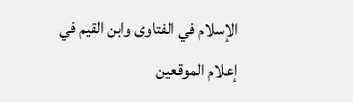الإسلام في الفتاوى وابن القيم في إعلام الموقعين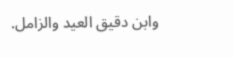وابن دقيق العيد والزامل.